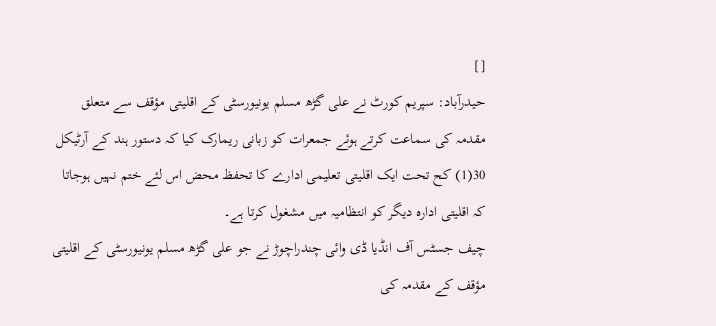[]
حیدرآباد: سپریم کورٹ نے علی گڑھ مسلم یونیورسٹی کے اقلیتی مؤقف سے متعلق مقدمہ کی سماعت کرتے ہوئے جمعرات کو زبانی ریمارک کیا کہ دستور ہند کے آرٹیکل 30(1) کح تحت ایک اقلیتی تعلیمی ادارے کا تحفظ محض اس لئے ختم نہیں ہوجاتا کہ اقلیتی ادارہ دیگر کو انتظامیہ میں مشغول کرتا ہے۔
چیف جسٹس آف انڈیا ڈی وائی چندراچوڑ نے جو علی گڑھ مسلم یونیورسٹی کے اقلیتی مؤقف کے مقدمہ کی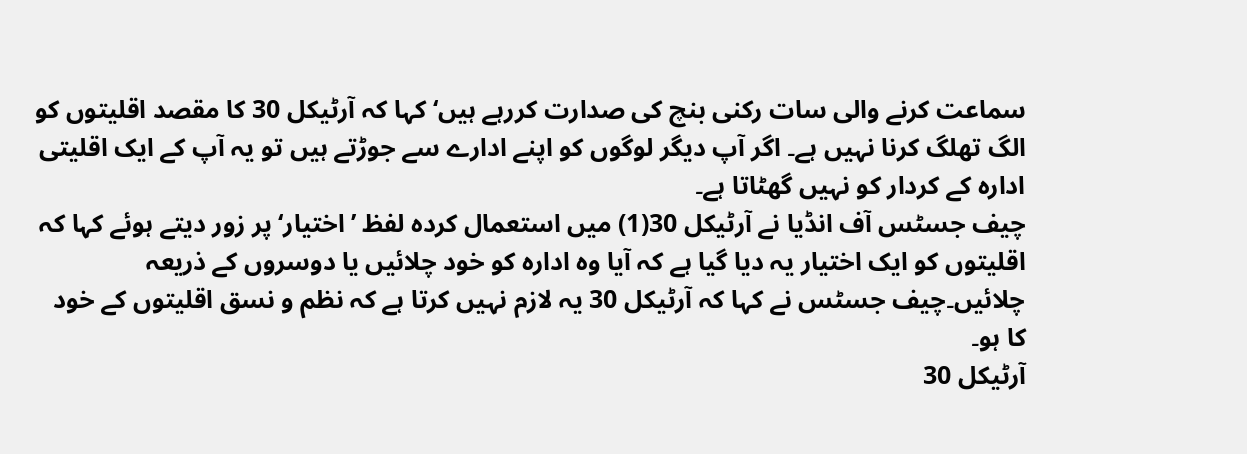سماعت کرنے والی سات رکنی بنچ کی صدارت کررہے ہیں‘ کہا کہ آرٹیکل 30 کا مقصد اقلیتوں کو الگ تھلگ کرنا نہیں ہے۔ اگر آپ دیگر لوگوں کو اپنے ادارے سے جوڑتے ہیں تو یہ آپ کے ایک اقلیتی ادارہ کے کردار کو نہیں گھٹاتا ہے۔
چیف جسٹس آف انڈیا نے آرٹیکل 30(1) میں استعمال کردہ لفظ ’اختیار‘ پر زور دیتے ہوئے کہا کہ اقلیتوں کو ایک اختیار یہ دیا گیا ہے کہ آیا وہ ادارہ کو خود چلائیں یا دوسروں کے ذریعہ چلائیں۔چیف جسٹس نے کہا کہ آرٹیکل 30 یہ لازم نہیں کرتا ہے کہ نظم و نسق اقلیتوں کے خود کا ہو۔
آرٹیکل 30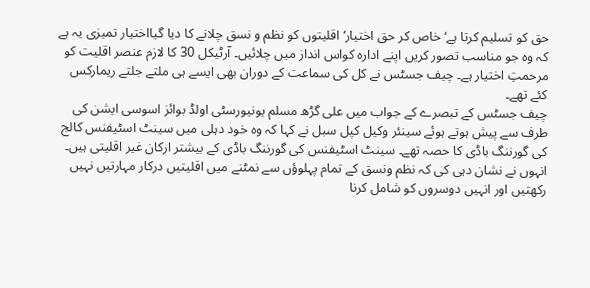حق کو تسلیم کرتا ہے‘ خاص کر حق اختیار‘ اقلیتوں کو نظم و نسق چلانے کا دیا گیااختیار تمیزی یہ ہے کہ وہ جو مناسب تصور کریں اپنے ادارہ کواس انداز میں چلائیں۔ آرٹیکل 30 کا لازم عنصر اقلیت کو مرحمتِ اختیار ہے۔ چیف جسٹس نے کل کی سماعت کے دوران بھی ایسے ہی ملتے جلتے ریمارکس کئے تھے۔
چیف جسٹس کے تبصرے کے جواب میں علی گڑھ مسلم یونیورسٹی اولڈ بوائز اسوسی ایشن کی طرف سے پیش ہوتے ہوئے سینئر وکیل کپل سبل نے کہا کہ وہ خود دہلی میں سینٹ اسٹیفنس کالج کی گورننگ باڈی کا حصہ تھے۔ سینٹ اسٹیفنس کی گورننگ باڈی کے بیشتر ارکان غیر اقلیتی ہیں۔
انہوں نے نشان دہی کی کہ نظم ونسق کے تمام پہلوؤں سے نمٹنے میں اقلیتیں درکار مہارتیں نہیں رکھتیں اور انہیں دوسروں کو شامل کرنا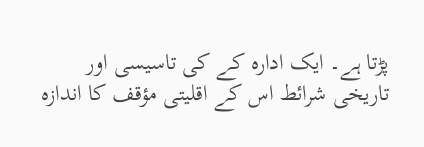پڑتا ہے۔ ایک ادارہ کے کی تاسیسی اور تاریخی شرائط اس کے اقلیتی مؤقف کا اندازہ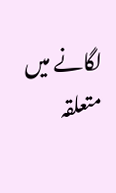لگانے میں متعلقہ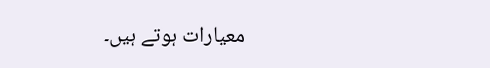معیارات ہوتے ہیں۔